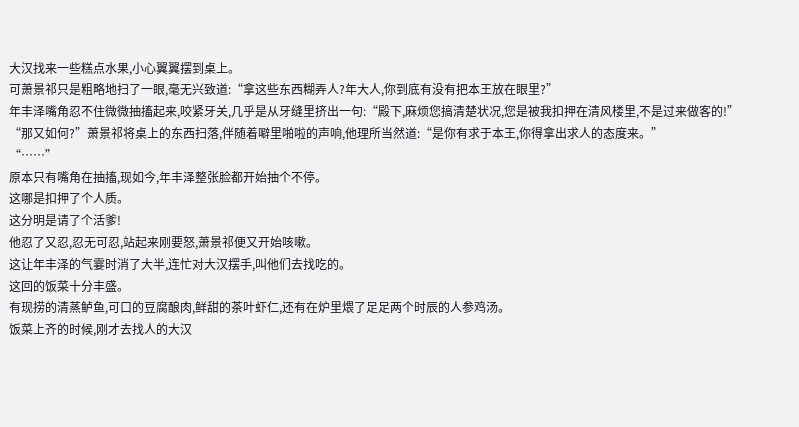大汉找来一些糕点水果,小心翼翼摆到桌上。
可萧景祁只是粗略地扫了一眼,毫无兴致道:“拿这些东西糊弄人?年大人,你到底有没有把本王放在眼里?”
年丰泽嘴角忍不住微微抽搐起来,咬紧牙关,几乎是从牙缝里挤出一句:“殿下,麻烦您搞清楚状况,您是被我扣押在清风楼里,不是过来做客的!”
“那又如何?”萧景祁将桌上的东西扫落,伴随着噼里啪啦的声响,他理所当然道:“是你有求于本王,你得拿出求人的态度来。”
“……”
原本只有嘴角在抽搐,现如今,年丰泽整张脸都开始抽个不停。
这哪是扣押了个人质。
这分明是请了个活爹!
他忍了又忍,忍无可忍,站起来刚要怒,萧景祁便又开始咳嗽。
这让年丰泽的气霎时消了大半,连忙对大汉摆手,叫他们去找吃的。
这回的饭菜十分丰盛。
有现捞的清蒸鲈鱼,可口的豆腐酿肉,鲜甜的茶叶虾仁,还有在炉里煨了足足两个时辰的人参鸡汤。
饭菜上齐的时候,刚才去找人的大汉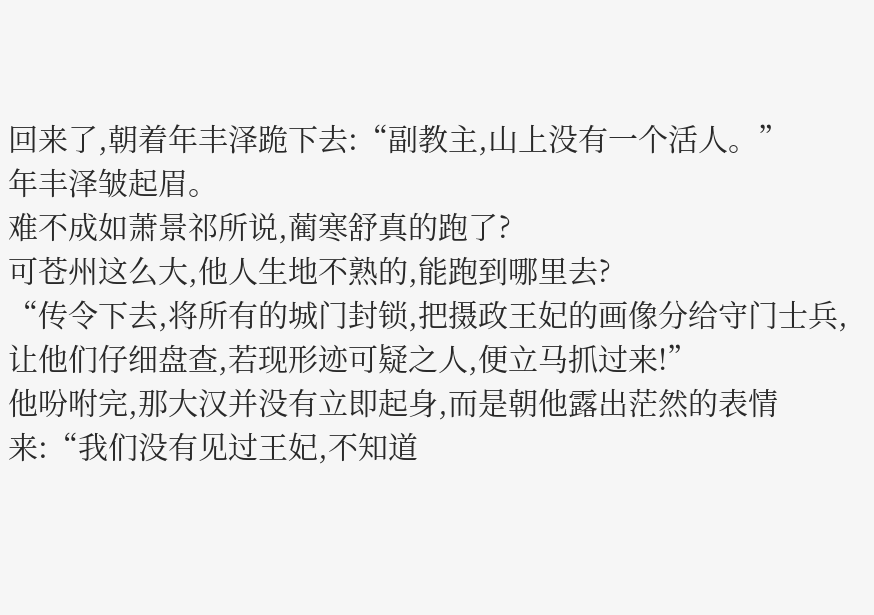回来了,朝着年丰泽跪下去:“副教主,山上没有一个活人。”
年丰泽皱起眉。
难不成如萧景祁所说,蔺寒舒真的跑了?
可苍州这么大,他人生地不熟的,能跑到哪里去?
“传令下去,将所有的城门封锁,把摄政王妃的画像分给守门士兵,让他们仔细盘查,若现形迹可疑之人,便立马抓过来!”
他吩咐完,那大汉并没有立即起身,而是朝他露出茫然的表情来:“我们没有见过王妃,不知道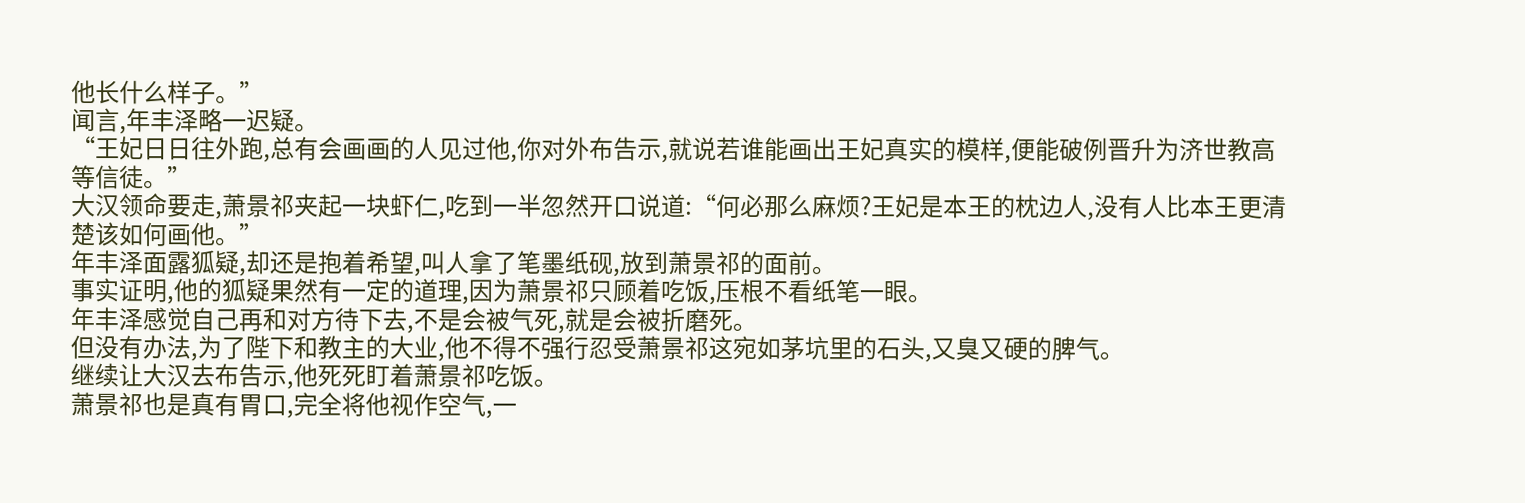他长什么样子。”
闻言,年丰泽略一迟疑。
“王妃日日往外跑,总有会画画的人见过他,你对外布告示,就说若谁能画出王妃真实的模样,便能破例晋升为济世教高等信徒。”
大汉领命要走,萧景祁夹起一块虾仁,吃到一半忽然开口说道:“何必那么麻烦?王妃是本王的枕边人,没有人比本王更清楚该如何画他。”
年丰泽面露狐疑,却还是抱着希望,叫人拿了笔墨纸砚,放到萧景祁的面前。
事实证明,他的狐疑果然有一定的道理,因为萧景祁只顾着吃饭,压根不看纸笔一眼。
年丰泽感觉自己再和对方待下去,不是会被气死,就是会被折磨死。
但没有办法,为了陛下和教主的大业,他不得不强行忍受萧景祁这宛如茅坑里的石头,又臭又硬的脾气。
继续让大汉去布告示,他死死盯着萧景祁吃饭。
萧景祁也是真有胃口,完全将他视作空气,一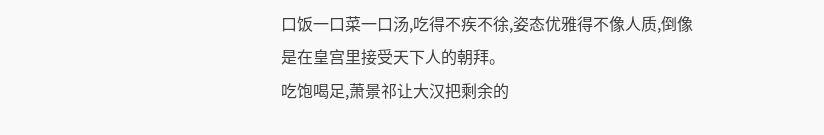口饭一口菜一口汤,吃得不疾不徐,姿态优雅得不像人质,倒像是在皇宫里接受天下人的朝拜。
吃饱喝足,萧景祁让大汉把剩余的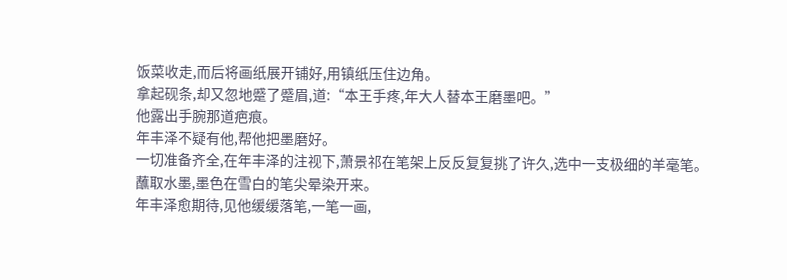饭菜收走,而后将画纸展开铺好,用镇纸压住边角。
拿起砚条,却又忽地蹙了蹙眉,道:“本王手疼,年大人替本王磨墨吧。”
他露出手腕那道疤痕。
年丰泽不疑有他,帮他把墨磨好。
一切准备齐全,在年丰泽的注视下,萧景祁在笔架上反反复复挑了许久,选中一支极细的羊毫笔。
蘸取水墨,墨色在雪白的笔尖晕染开来。
年丰泽愈期待,见他缓缓落笔,一笔一画,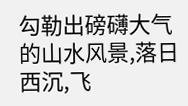勾勒出磅礴大气的山水风景,落日西沉,飞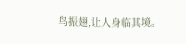鸟振翅,让人身临其境。